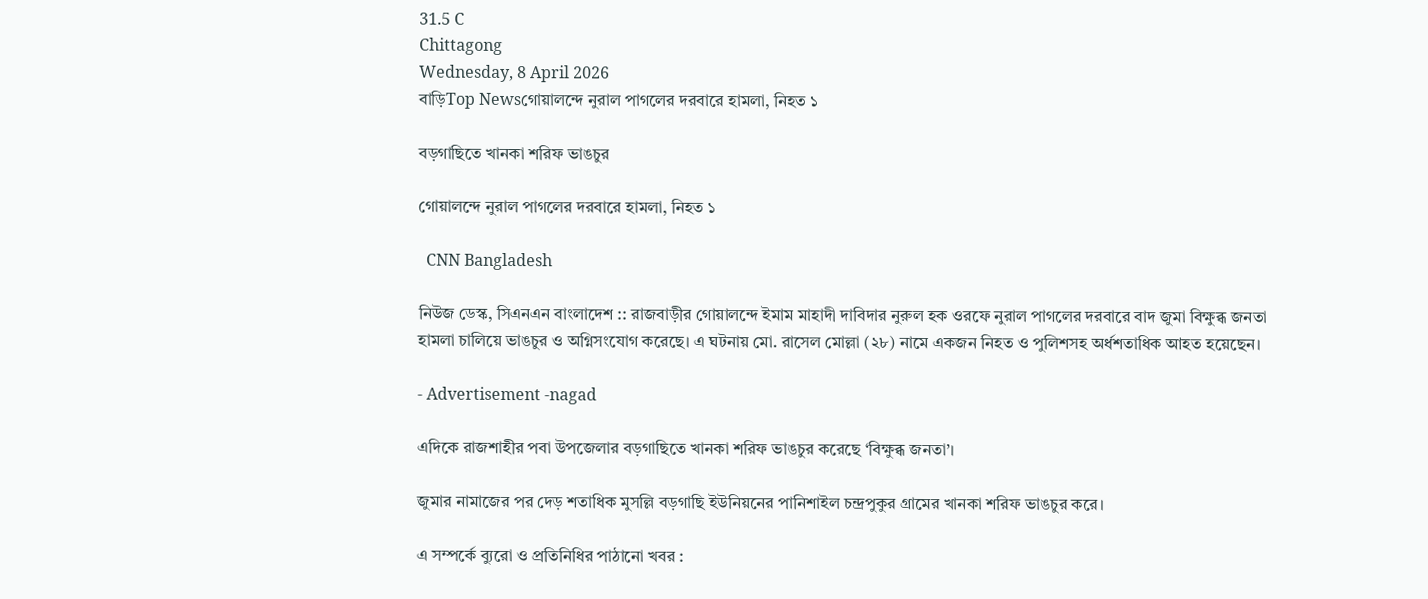31.5 C
Chittagong
Wednesday, 8 April 2026
বাড়িTop Newsগোয়ালন্দে নুরাল পাগলের দরবারে হামলা, নিহত ১

বড়গাছিতে খানকা শরিফ ভাঙচুর

গোয়ালন্দে নুরাল পাগলের দরবারে হামলা, নিহত ১

  CNN Bangladesh

নিউজ ডেস্ক, সিএনএন বাংলাদেশ :: রাজবাড়ীর গোয়ালন্দে ইমাম মাহাদী দাবিদার নুরুল হক ওরফে নুরাল পাগলের দরবারে বাদ জুমা বিক্ষুব্ধ জনতা হামলা চালিয়ে ভাঙচুর ও অগ্নিসংযোগ করেছে। এ ঘটনায় মো. রাসেল মোল্লা (২৮) নামে একজন নিহত ও পুলিশসহ অর্ধশতাধিক আহত হয়েছেন।

- Advertisement -nagad

এদিকে রাজশাহীর পবা উপজেলার বড়গাছিতে খানকা শরিফ ভাঙচুর করেছে ‘বিক্ষুব্ধ জনতা’।

জুমার নামাজের পর দেড় শতাধিক মুসল্লি বড়গাছি ইউনিয়নের পানিশাইল চন্দ্রপুকুর গ্রামের খানকা শরিফ ভাঙচুর করে।

এ সম্পর্কে ব্যুরো ও প্রতিনিধির পাঠানো খবর :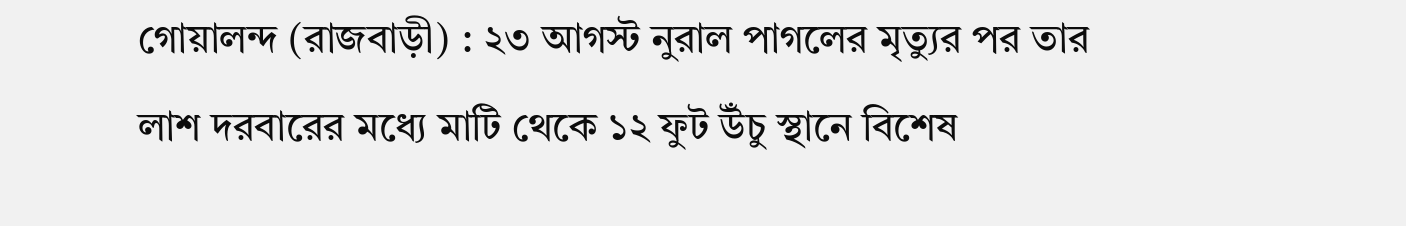গোয়ালন্দ (রাজবাড়ী) : ২৩ আগস্ট নুরাল পাগলের মৃত্যুর পর তার লাশ দরবারের মধ্যে মাটি থেকে ১২ ফুট উঁচু স্থানে বিশেষ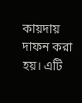কায়দায় দাফন করা হয়। এটি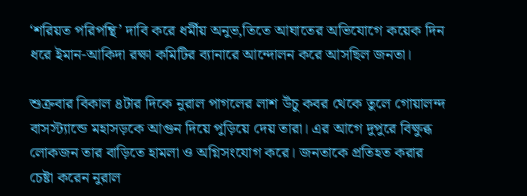‘শরিয়ত পরিপন্থি’ দাবি করে ধর্মীয় অনুভ‚তিতে আঘাতের অভিযোগে কয়েক দিন ধরে ইমান-আকিদা রক্ষা কমিটির ব্যানারে আন্দোলন করে আসছিল জনতা।

শুক্রবার বিকাল ৪টার দিকে নুরাল পাগলের লাশ উঁচু কবর থেকে তুলে গোয়ালন্দ বাসস্ট্যান্ডে মহাসড়কে আগুন দিয়ে পুড়িয়ে দেয় তারা। এর আগে দুপুরে বিক্ষুব্ধ লোকজন তার বাড়িতে হামলা ও অগ্নিসংযোগ করে। জনতাকে প্রতিহত করার চেষ্টা করেন নুরাল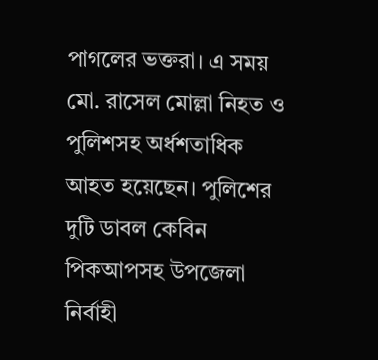পাগলের ভক্তরা। এ সময় মো. রাসেল মোল্লা নিহত ও পুলিশসহ অর্ধশতাধিক আহত হয়েছেন। পুলিশের দুটি ডাবল কেবিন পিকআপসহ উপজেলা নির্বাহী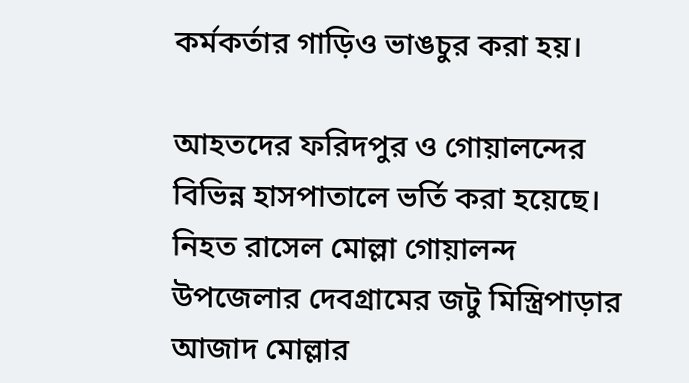কর্মকর্তার গাড়িও ভাঙচুর করা হয়।

আহতদের ফরিদপুর ও গোয়ালন্দের বিভিন্ন হাসপাতালে ভর্তি করা হয়েছে। নিহত রাসেল মোল্লা গোয়ালন্দ উপজেলার দেবগ্রামের জটু মিস্ত্রিপাড়ার আজাদ মোল্লার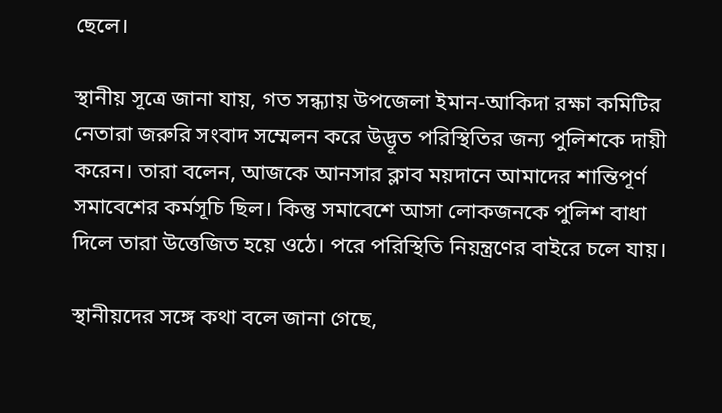ছেলে।

স্থানীয় সূত্রে জানা যায়, গত সন্ধ্যায় উপজেলা ইমান-আকিদা রক্ষা কমিটির নেতারা জরুরি সংবাদ সম্মেলন করে উদ্ভূত পরিস্থিতির জন্য পুলিশকে দায়ী করেন। তারা বলেন, আজকে আনসার ক্লাব ময়দানে আমাদের শান্তিপূর্ণ সমাবেশের কর্মসূচি ছিল। কিন্তু সমাবেশে আসা লোকজনকে পুলিশ বাধা দিলে তারা উত্তেজিত হয়ে ওঠে। পরে পরিস্থিতি নিয়ন্ত্রণের বাইরে চলে যায়।

স্থানীয়দের সঙ্গে কথা বলে জানা গেছে,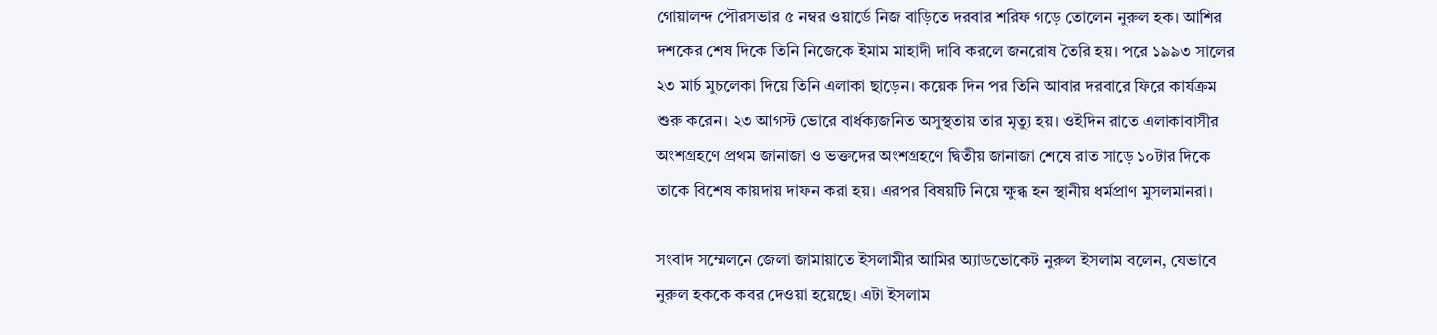গোয়ালন্দ পৌরসভার ৫ নম্বর ওয়ার্ডে নিজ বাড়িতে দরবার শরিফ গড়ে তোলেন নুরুল হক। আশির দশকের শেষ দিকে তিনি নিজেকে ইমাম মাহাদী দাবি করলে জনরোষ তৈরি হয়। পরে ১৯৯৩ সালের ২৩ মার্চ মুচলেকা দিয়ে তিনি এলাকা ছাড়েন। কয়েক দিন পর তিনি আবার দরবারে ফিরে কার্যক্রম শুরু করেন। ২৩ আগস্ট ভোরে বার্ধক্যজনিত অসুস্থতায় তার মৃত্যু হয়। ওইদিন রাতে এলাকাবাসীর অংশগ্রহণে প্রথম জানাজা ও ভক্তদের অংশগ্রহণে দ্বিতীয় জানাজা শেষে রাত সাড়ে ১০টার দিকে তাকে বিশেষ কায়দায় দাফন করা হয়। এরপর বিষয়টি নিয়ে ক্ষুব্ধ হন স্থানীয় ধর্মপ্রাণ মুসলমানরা।

সংবাদ সম্মেলনে জেলা জামায়াতে ইসলামীর আমির অ্যাডভোকেট নুরুল ইসলাম বলেন, যেভাবে নুরুল হককে কবর দেওয়া হয়েছে। এটা ইসলাম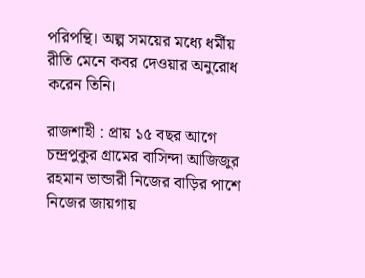পরিপন্থি। অল্প সময়ের মধ্যে ধর্মীয় রীতি মেনে কবর দেওয়ার অনুরোধ করেন তিনি।

রাজশাহী : প্রায় ১৫ বছর আগে চন্দ্রপুকুর গ্রামের বাসিন্দা আজিজুর রহমান ভান্ডারী নিজের বাড়ির পাশে নিজের জায়গায়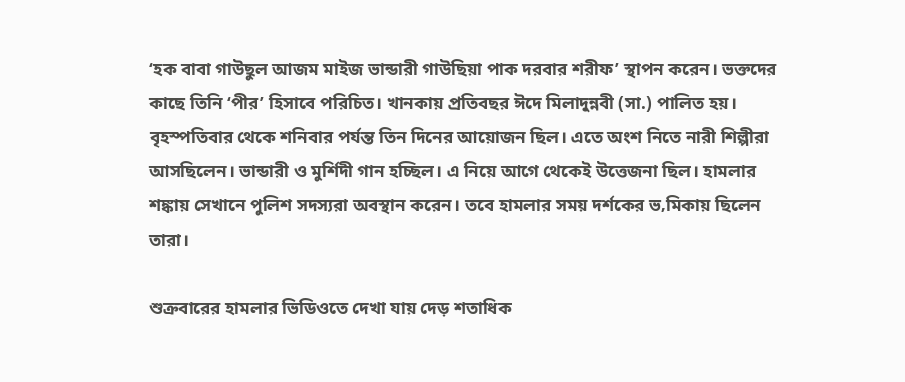‘হক বাবা গাউছুল আজম মাইজ ভান্ডারী গাউছিয়া পাক দরবার শরীফ’ স্থাপন করেন। ভক্তদের কাছে তিনি ‘পীর’ হিসাবে পরিচিত। খানকায় প্রতিবছর ঈদে মিলাদুন্নবী (সা.) পালিত হয়। বৃহস্পতিবার থেকে শনিবার পর্যন্ত তিন দিনের আয়োজন ছিল। এতে অংশ নিতে নারী শিল্পীরা আসছিলেন। ভান্ডারী ও মুর্শিদী গান হচ্ছিল। এ নিয়ে আগে থেকেই উত্তেজনা ছিল। হামলার শঙ্কায় সেখানে পুলিশ সদস্যরা অবস্থান করেন। তবে হামলার সময় দর্শকের ভ‚মিকায় ছিলেন তারা।

শুক্রবারের হামলার ভিডিওতে দেখা যায় দেড় শতাধিক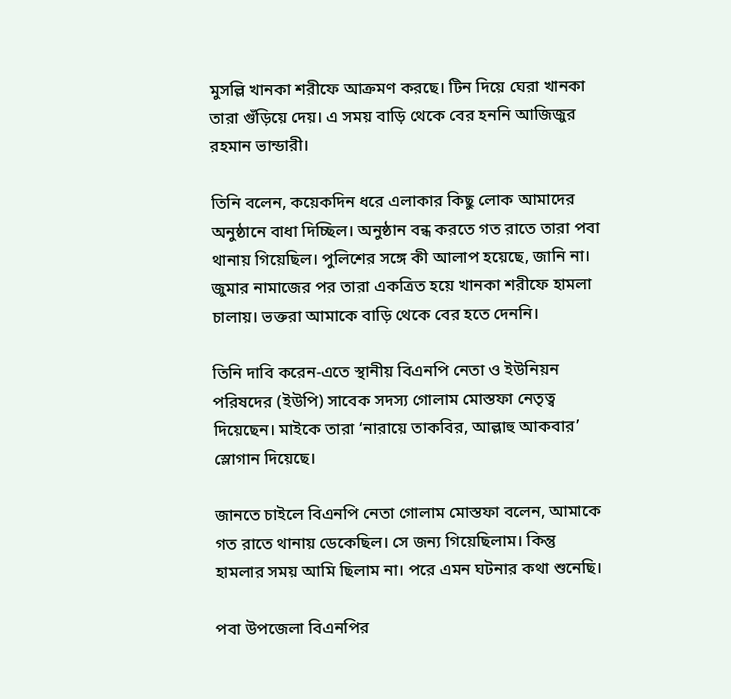মুসল্লি খানকা শরীফে আক্রমণ করছে। টিন দিয়ে ঘেরা খানকা তারা গুঁড়িয়ে দেয়। এ সময় বাড়ি থেকে বের হননি আজিজুর রহমান ভান্ডারী।

তিনি বলেন, কয়েকদিন ধরে এলাকার কিছু লোক আমাদের অনুষ্ঠানে বাধা দিচ্ছিল। অনুষ্ঠান বন্ধ করতে গত রাতে তারা পবা থানায় গিয়েছিল। পুলিশের সঙ্গে কী আলাপ হয়েছে, জানি না। জুমার নামাজের পর তারা একত্রিত হয়ে খানকা শরীফে হামলা চালায়। ভক্তরা আমাকে বাড়ি থেকে বের হতে দেননি।

তিনি দাবি করেন-এতে স্থানীয় বিএনপি নেতা ও ইউনিয়ন পরিষদের (ইউপি) সাবেক সদস্য গোলাম মোস্তফা নেতৃত্ব দিয়েছেন। মাইকে তারা ‘নারায়ে তাকবির, আল্লাহু আকবার’ স্লোগান দিয়েছে।

জানতে চাইলে বিএনপি নেতা গোলাম মোস্তফা বলেন, আমাকে গত রাতে থানায় ডেকেছিল। সে জন্য গিয়েছিলাম। কিন্তু হামলার সময় আমি ছিলাম না। পরে এমন ঘটনার কথা শুনেছি।

পবা উপজেলা বিএনপির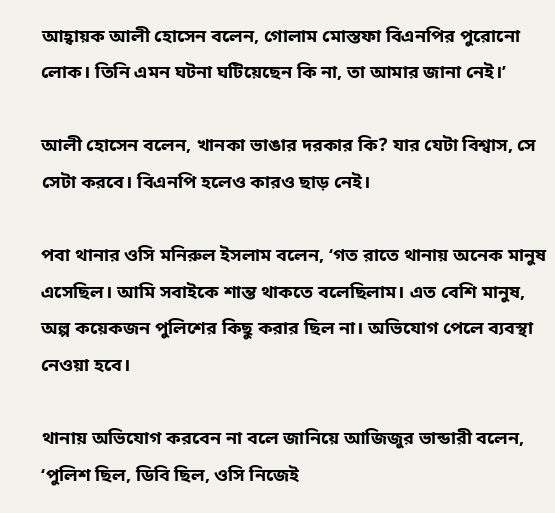আহ্বায়ক আলী হোসেন বলেন, গোলাম মোস্তফা বিএনপির পুরোনো লোক। তিনি এমন ঘটনা ঘটিয়েছেন কি না, তা আমার জানা নেই।’

আলী হোসেন বলেন, খানকা ভাঙার দরকার কি? যার যেটা বিশ্বাস, সে সেটা করবে। বিএনপি হলেও কারও ছাড় নেই।

পবা থানার ওসি মনিরুল ইসলাম বলেন, ‘গত রাতে থানায় অনেক মানুষ এসেছিল। আমি সবাইকে শান্ত থাকতে বলেছিলাম। এত বেশি মানুষ, অল্প কয়েকজন পুলিশের কিছু করার ছিল না। অভিযোগ পেলে ব্যবস্থা নেওয়া হবে।

থানায় অভিযোগ করবেন না বলে জানিয়ে আজিজুর ভান্ডারী বলেন, ‘পুলিশ ছিল, ডিবি ছিল, ওসি নিজেই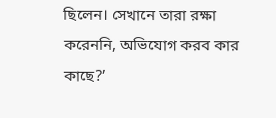ছিলেন। সেখানে তারা রক্ষা করেননি, অভিযোগ করব কার কাছে?’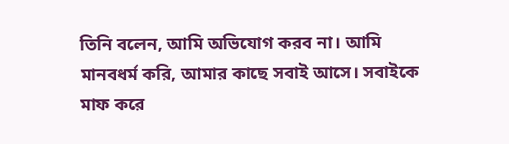তিনি বলেন, আমি অভিযোগ করব না। আমি মানবধর্ম করি, আমার কাছে সবাই আসে। সবাইকে মাফ করে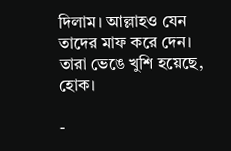দিলাম। আল্লাহও যেন তাদের মাফ করে দেন। তারা ভেঙে খুশি হয়েছে, হোক।

-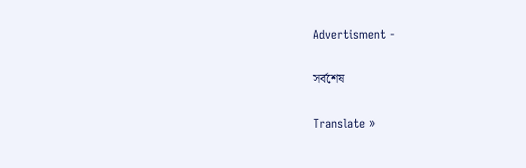Advertisment -

সর্বশেষ

Translate »